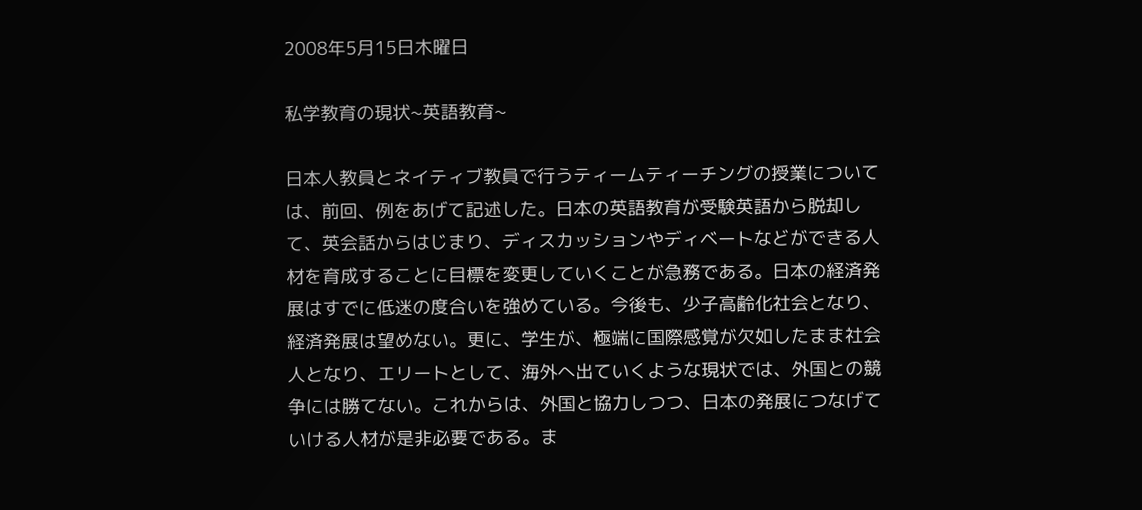2008年5月15日木曜日

私学教育の現状~英語教育~

日本人教員とネイティブ教員で行うティームティーチングの授業については、前回、例をあげて記述した。日本の英語教育が受験英語から脱却して、英会話からはじまり、ディスカッションやディベートなどができる人材を育成することに目標を変更していくことが急務である。日本の経済発展はすでに低迷の度合いを強めている。今後も、少子高齢化社会となり、経済発展は望めない。更に、学生が、極端に国際感覚が欠如したまま社会人となり、エリートとして、海外へ出ていくような現状では、外国との競争には勝てない。これからは、外国と協力しつつ、日本の発展につなげていける人材が是非必要である。ま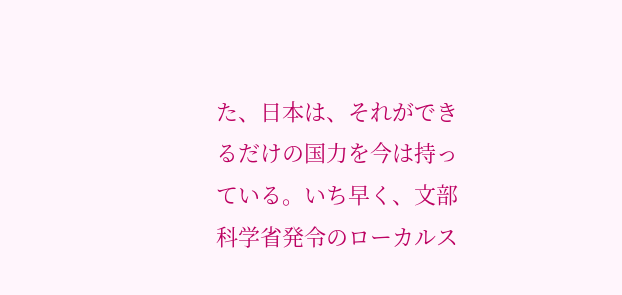た、日本は、それができるだけの国力を今は持っている。いち早く、文部科学省発令のローカルス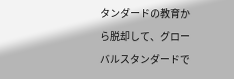タンダードの教育から脱却して、グローバルスタンダードで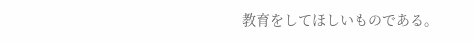教育をしてほしいものである。